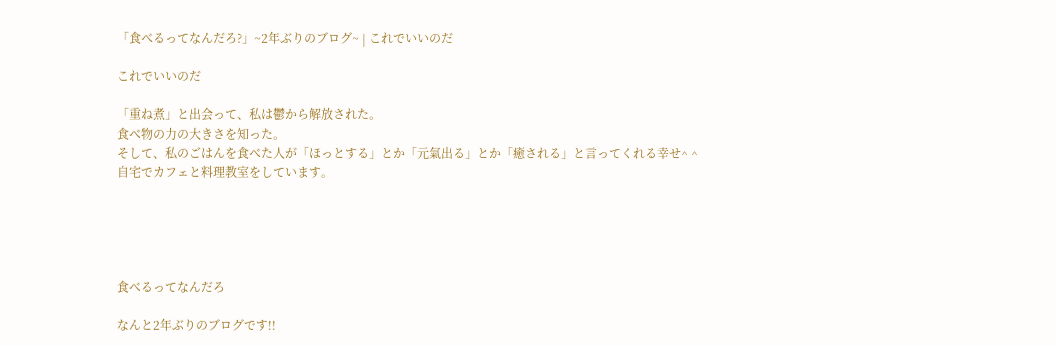「食べるってなんだろ?」~2年ぶりのブログ~ | これでいいのだ

これでいいのだ

「重ね煮」と出会って、私は鬱から解放された。
食べ物の力の大きさを知った。
そして、私のごはんを食べた人が「ほっとする」とか「元氣出る」とか「癒される」と言ってくれる幸せ^ ^
自宅でカフェと料理教室をしています。





食べるってなんだろ

なんと2年ぶりのブログです!!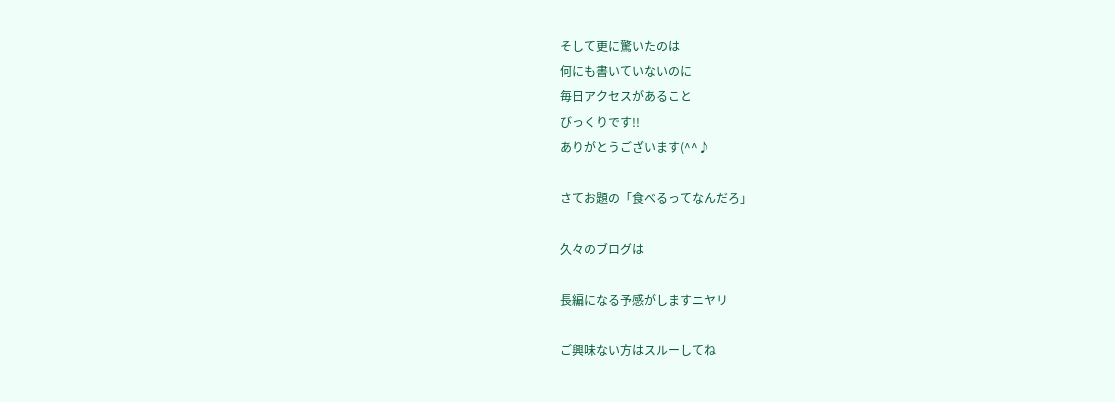そして更に驚いたのは
何にも書いていないのに
毎日アクセスがあること
びっくりです!!
ありがとうございます(^^♪

さてお題の「食べるってなんだろ」

久々のブログは

長編になる予感がしますニヤリ

ご興味ない方はスルーしてね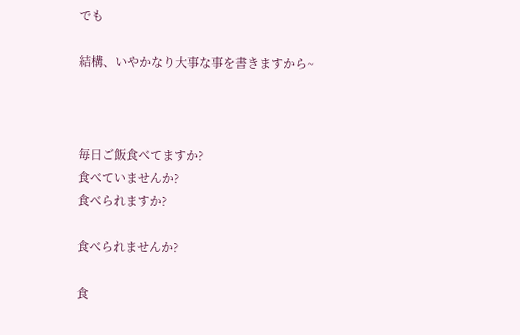でも

結構、いやかなり大事な事を書きますから~



毎日ご飯食べてますか?
食べていませんか?
食べられますか?

食べられませんか?

食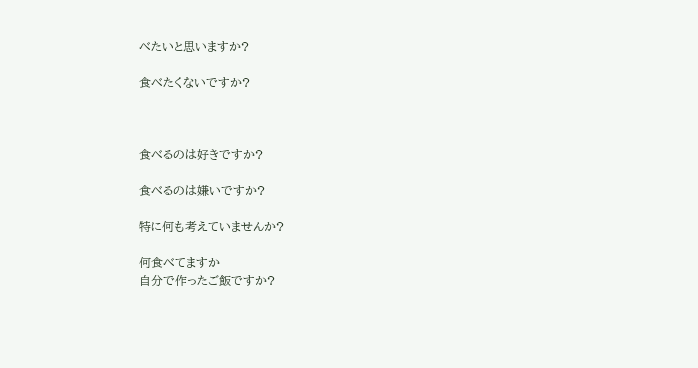べたいと思いますか?

食べたくないですか?



食べるのは好きですか?

食べるのは嫌いですか?

特に何も考えていませんか?

何食べてますか
自分で作ったご飯ですか?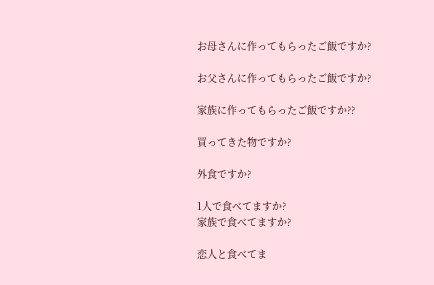お母さんに作ってもらったご飯ですか?

お父さんに作ってもらったご飯ですか?

家族に作ってもらったご飯ですか??

買ってきた物ですか?

外食ですか?

1人で食べてますか?
家族で食べてますか?

恋人と食べてま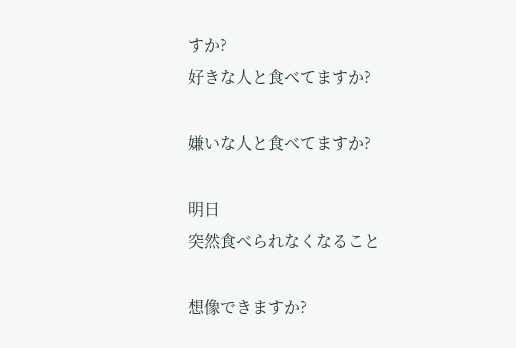すか?
好きな人と食べてますか?

嫌いな人と食べてますか?

明日
突然食べられなくなること

想像できますか?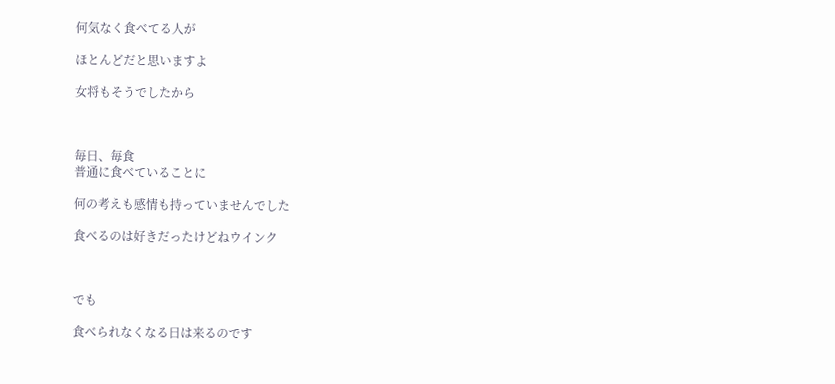何気なく食べてる人が

ほとんどだと思いますよ

女将もそうでしたから



毎日、毎食
普通に食べていることに

何の考えも感情も持っていませんでした

食べるのは好きだったけどねウインク



でも

食べられなくなる日は来るのです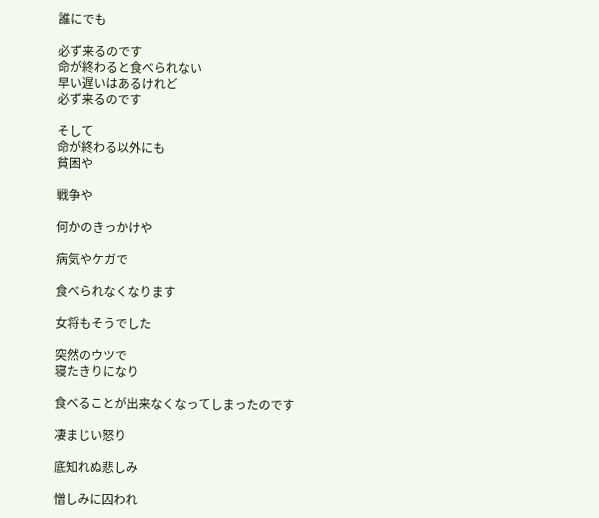誰にでも

必ず来るのです
命が終わると食べられない
早い遅いはあるけれど
必ず来るのです

そして
命が終わる以外にも
貧困や

戦争や

何かのきっかけや

病気やケガで

食べられなくなります

女将もそうでした

突然のウツで
寝たきりになり

食べることが出来なくなってしまったのです

凄まじい怒り

底知れぬ悲しみ

憎しみに囚われ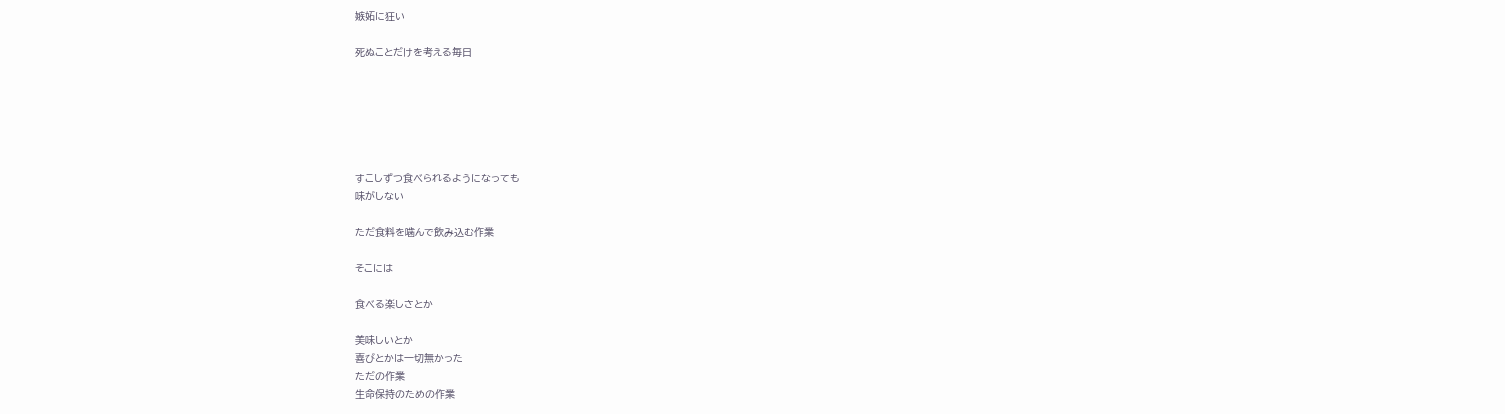嫉妬に狂い

死ぬことだけを考える毎日






すこしずつ食べられるようになっても
味がしない

ただ食料を噛んで飲み込む作業

そこには

食べる楽しさとか

美味しいとか
喜びとかは一切無かった
ただの作業
生命保持のための作業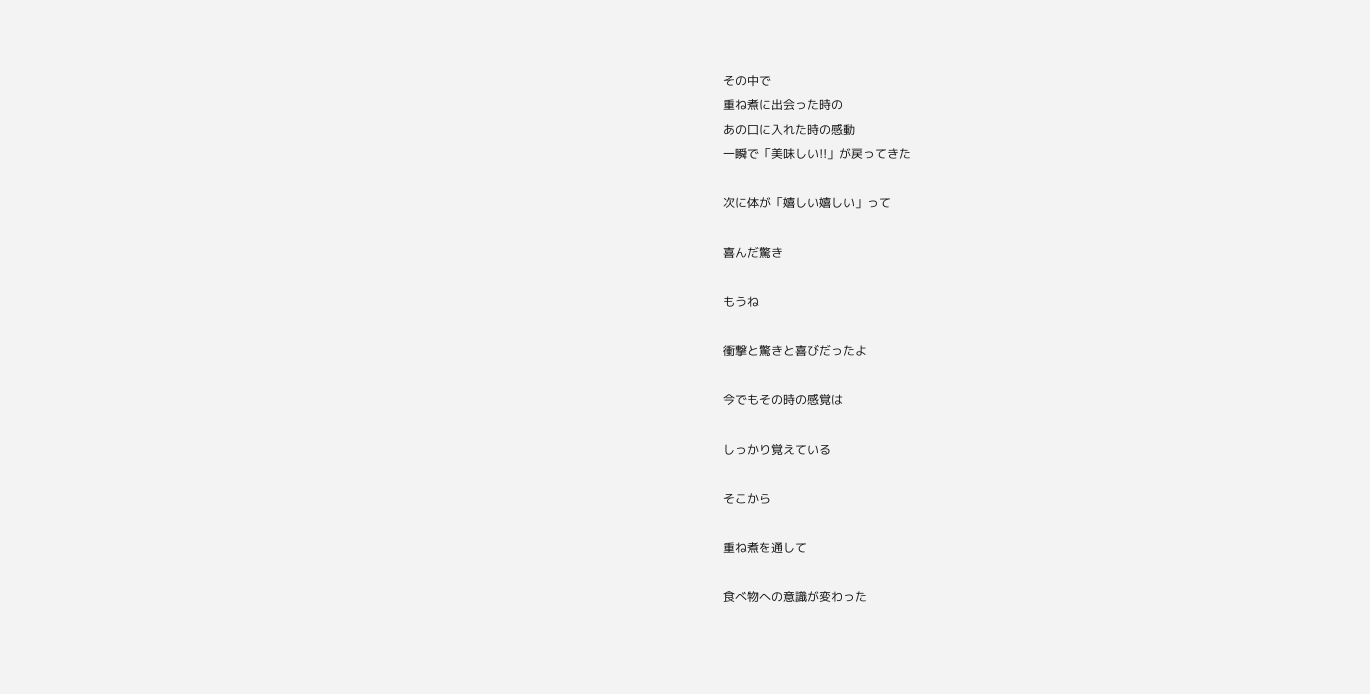その中で
重ね煮に出会った時の
あの口に入れた時の感動
一瞬で「美味しい!!」が戻ってきた

次に体が「嬉しい嬉しい」って

喜んだ驚き

もうね

衝撃と驚きと喜びだったよ

今でもその時の感覚は

しっかり覚えている

そこから

重ね煮を通して

食べ物への意識が変わった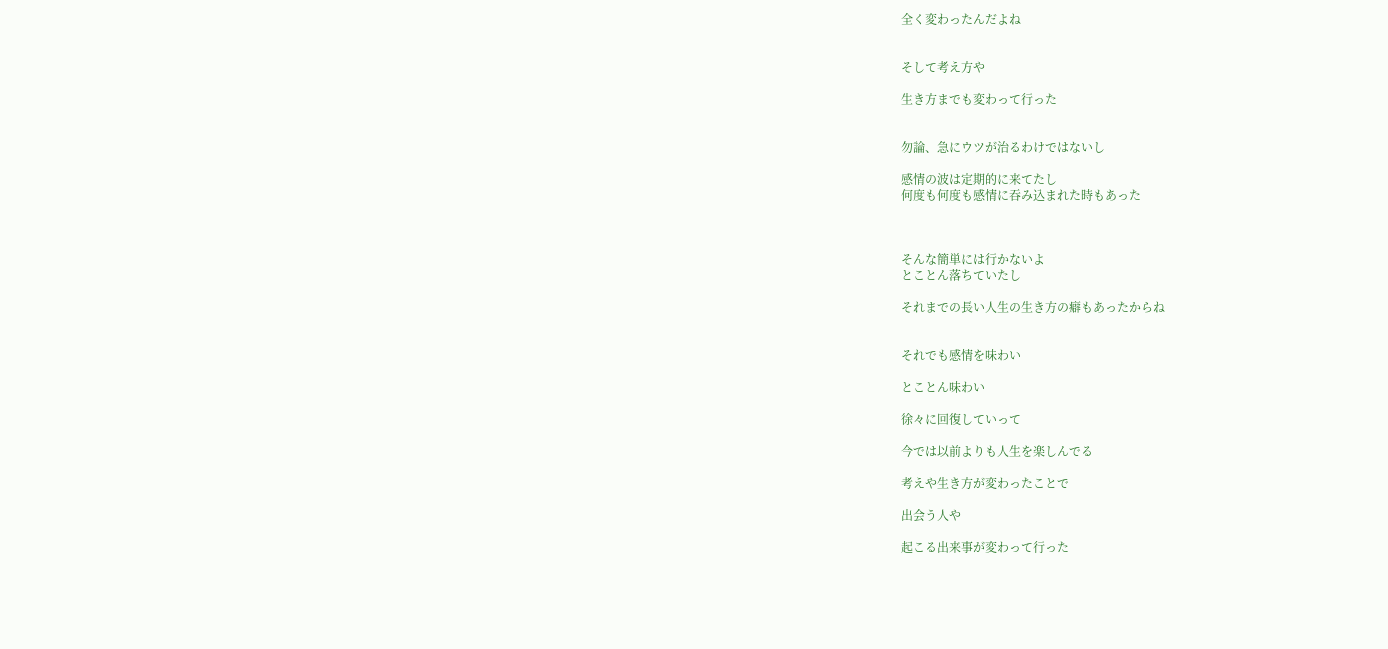全く変わったんだよね


そして考え方や

生き方までも変わって行った


勿論、急にウツが治るわけではないし

感情の波は定期的に来てたし
何度も何度も感情に吞み込まれた時もあった



そんな簡単には行かないよ
とことん落ちていたし

それまでの長い人生の生き方の癖もあったからね


それでも感情を味わい

とことん味わい

徐々に回復していって

今では以前よりも人生を楽しんでる

考えや生き方が変わったことで

出会う人や

起こる出来事が変わって行った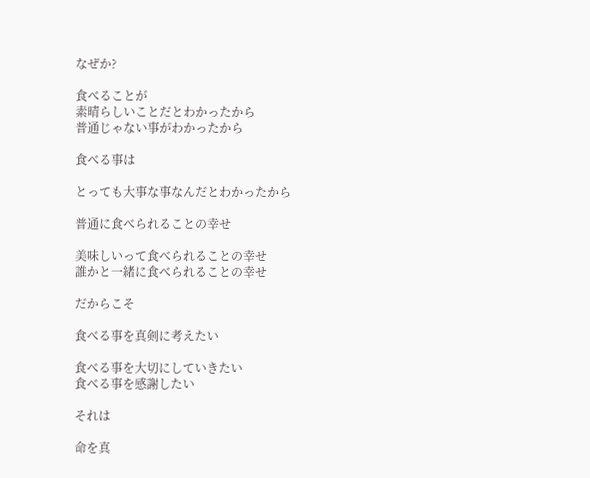なぜか?

食べることが
素晴らしいことだとわかったから
普通じゃない事がわかったから

食べる事は

とっても大事な事なんだとわかったから

普通に食べられることの幸せ

美味しいって食べられることの幸せ
誰かと一緒に食べられることの幸せ

だからこそ

食べる事を真剣に考えたい

食べる事を大切にしていきたい
食べる事を感謝したい

それは

命を真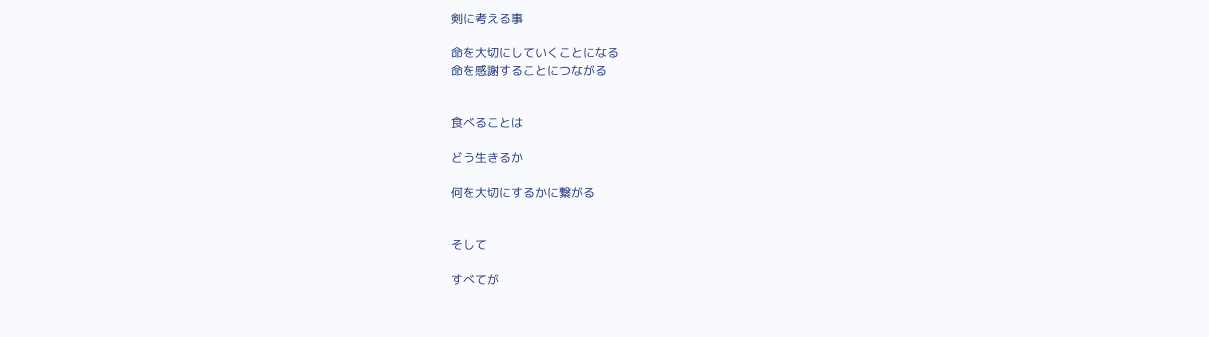剣に考える事

命を大切にしていくことになる
命を感謝することにつながる


食べることは

どう生きるか

何を大切にするかに繋がる


そして

すべてが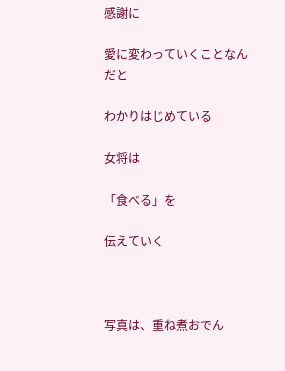感謝に

愛に変わっていくことなんだと

わかりはじめている

女将は

「食べる」を

伝えていく



写真は、重ね煮おでん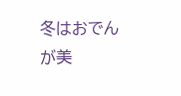冬はおでんが美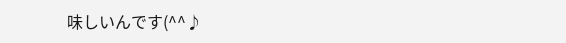味しいんです(^^♪